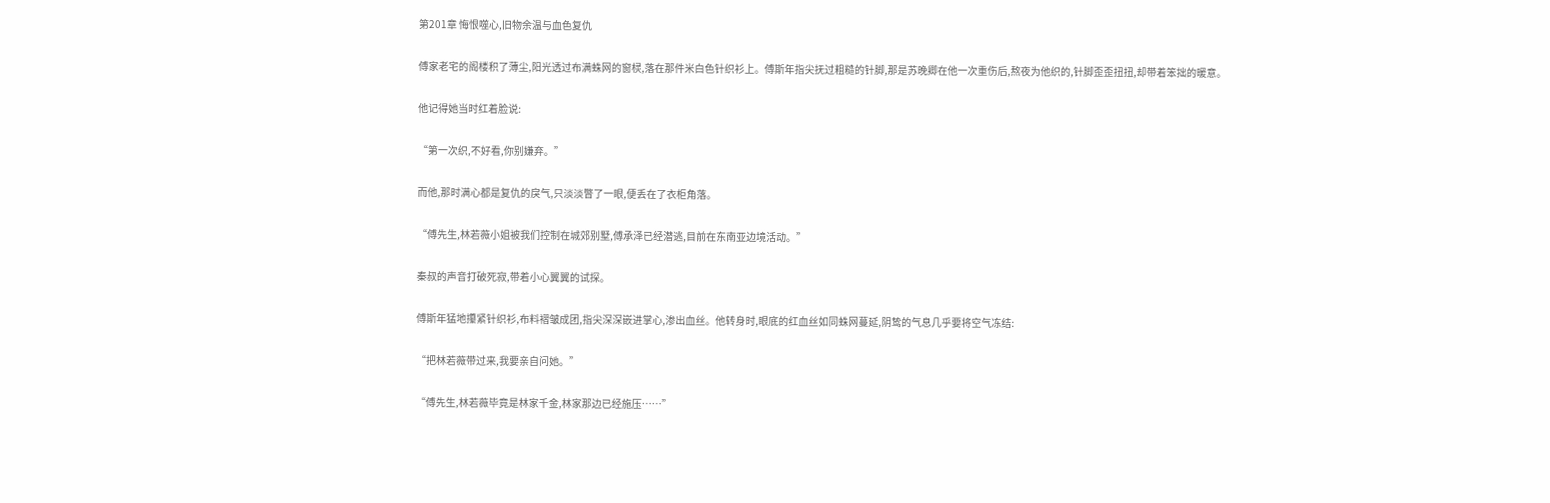第201章 悔恨噬心,旧物余温与血色复仇

傅家老宅的阁楼积了薄尘,阳光透过布满蛛网的窗棂,落在那件米白色针织衫上。傅斯年指尖抚过粗糙的针脚,那是苏晚卿在他一次重伤后,熬夜为他织的,针脚歪歪扭扭,却带着笨拙的暖意。

他记得她当时红着脸说:

“第一次织,不好看,你别嫌弃。”

而他,那时满心都是复仇的戾气,只淡淡瞥了一眼,便丢在了衣柜角落。

“傅先生,林若薇小姐被我们控制在城郊别墅,傅承泽已经潜逃,目前在东南亚边境活动。”

秦叔的声音打破死寂,带着小心翼翼的试探。

傅斯年猛地攥紧针织衫,布料褶皱成团,指尖深深嵌进掌心,渗出血丝。他转身时,眼底的红血丝如同蛛网蔓延,阴鸷的气息几乎要将空气冻结:

“把林若薇带过来,我要亲自问她。”

“傅先生,林若薇毕竟是林家千金,林家那边已经施压……”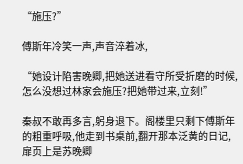“施压?”

傅斯年冷笑一声,声音淬着冰,

“她设计陷害晚卿,把她送进看守所受折磨的时候,怎么没想过林家会施压?把她带过来,立刻!”

秦叔不敢再多言,躬身退下。阁楼里只剩下傅斯年的粗重呼吸,他走到书桌前,翻开那本泛黄的日记,扉页上是苏晚卿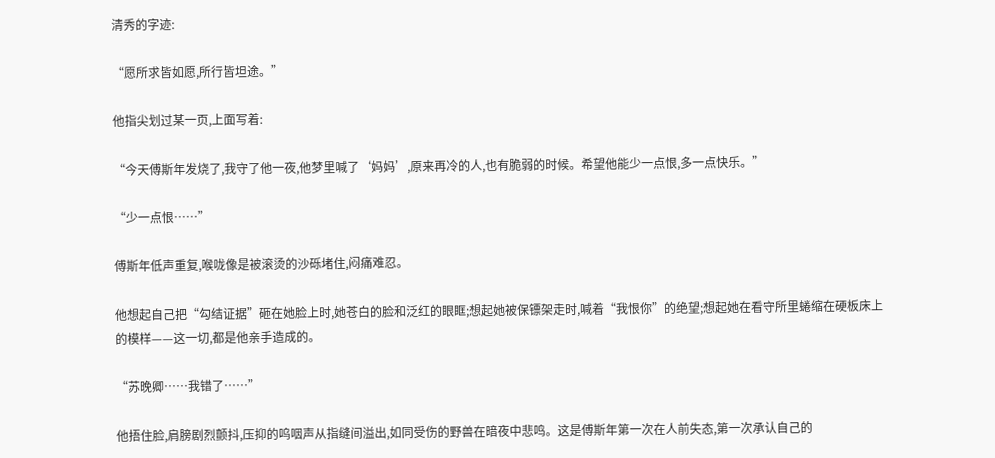清秀的字迹:

“愿所求皆如愿,所行皆坦途。”

他指尖划过某一页,上面写着:

“今天傅斯年发烧了,我守了他一夜,他梦里喊了‘妈妈’,原来再冷的人,也有脆弱的时候。希望他能少一点恨,多一点快乐。”

“少一点恨……”

傅斯年低声重复,喉咙像是被滚烫的沙砾堵住,闷痛难忍。

他想起自己把“勾结证据”砸在她脸上时,她苍白的脸和泛红的眼眶;想起她被保镖架走时,喊着“我恨你”的绝望;想起她在看守所里蜷缩在硬板床上的模样——这一切,都是他亲手造成的。

“苏晚卿……我错了……”

他捂住脸,肩膀剧烈颤抖,压抑的呜咽声从指缝间溢出,如同受伤的野兽在暗夜中悲鸣。这是傅斯年第一次在人前失态,第一次承认自己的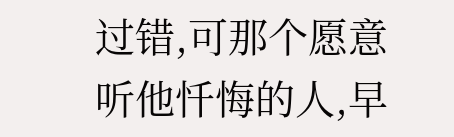过错,可那个愿意听他忏悔的人,早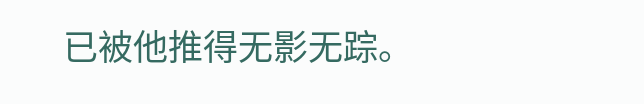已被他推得无影无踪。